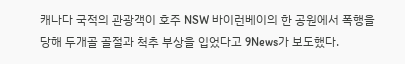캐나다 국적의 관광객이 호주 NSW 바이런베이의 한 공원에서 폭행을 당해 두개골 골절과 척추 부상을 입었다고 9News가 보도했다.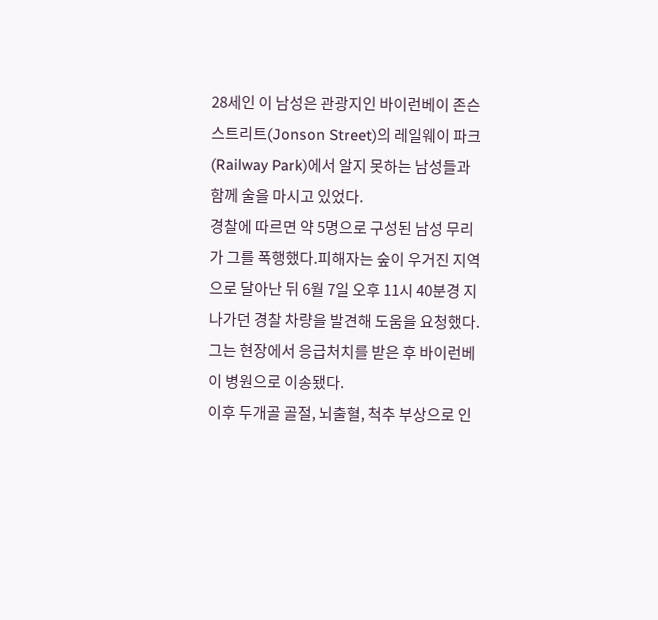28세인 이 남성은 관광지인 바이런베이 존슨 스트리트(Jonson Street)의 레일웨이 파크(Railway Park)에서 알지 못하는 남성들과 함께 술을 마시고 있었다.
경찰에 따르면 약 5명으로 구성된 남성 무리가 그를 폭행했다.피해자는 숲이 우거진 지역으로 달아난 뒤 6월 7일 오후 11시 40분경 지나가던 경찰 차량을 발견해 도움을 요청했다. 그는 현장에서 응급처치를 받은 후 바이런베이 병원으로 이송됐다.
이후 두개골 골절, 뇌출혈, 척추 부상으로 인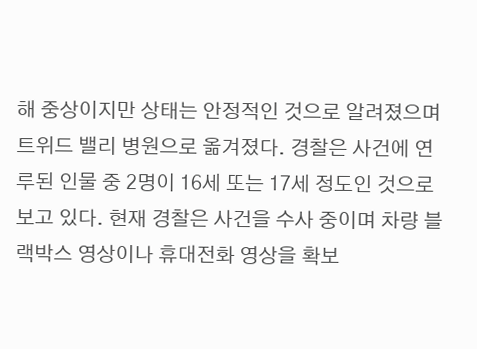해 중상이지만 상태는 안정적인 것으로 알려졌으며 트위드 밸리 병원으로 옮겨졌다. 경찰은 사건에 연루된 인물 중 2명이 16세 또는 17세 정도인 것으로 보고 있다. 현재 경찰은 사건을 수사 중이며 차량 블랙박스 영상이나 휴대전화 영상을 확보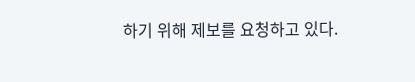하기 위해 제보를 요청하고 있다.